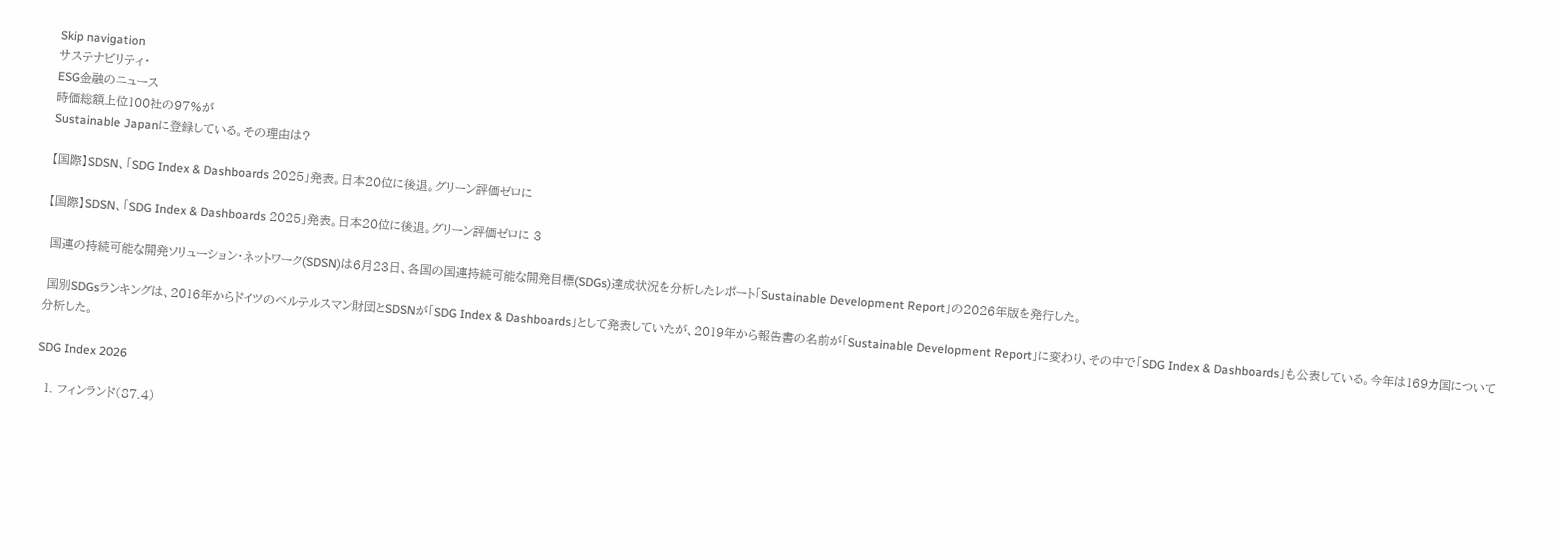Skip navigation
サステナビリティ・
ESG金融のニュース
時価総額上位100社の97%が
Sustainable Japanに登録している。その理由は?

【国際】SDSN、「SDG Index & Dashboards 2025」発表。日本20位に後退。グリーン評価ゼロに

【国際】SDSN、「SDG Index & Dashboards 2025」発表。日本20位に後退。グリーン評価ゼロに 3

 国連の持続可能な開発ソリューション・ネットワーク(SDSN)は6月23日、各国の国連持続可能な開発目標(SDGs)達成状況を分析したレポート「Sustainable Development Report」の2026年版を発行した。

 国別SDGsランキングは、2016年からドイツのベルテルスマン財団とSDSNが「SDG Index & Dashboards」として発表していたが、2019年から報告書の名前が「Sustainable Development Report」に変わり、その中で「SDG Index & Dashboards」も公表している。今年は169カ国について分析した。

SDG Index 2026

  1. フィンランド(87.4)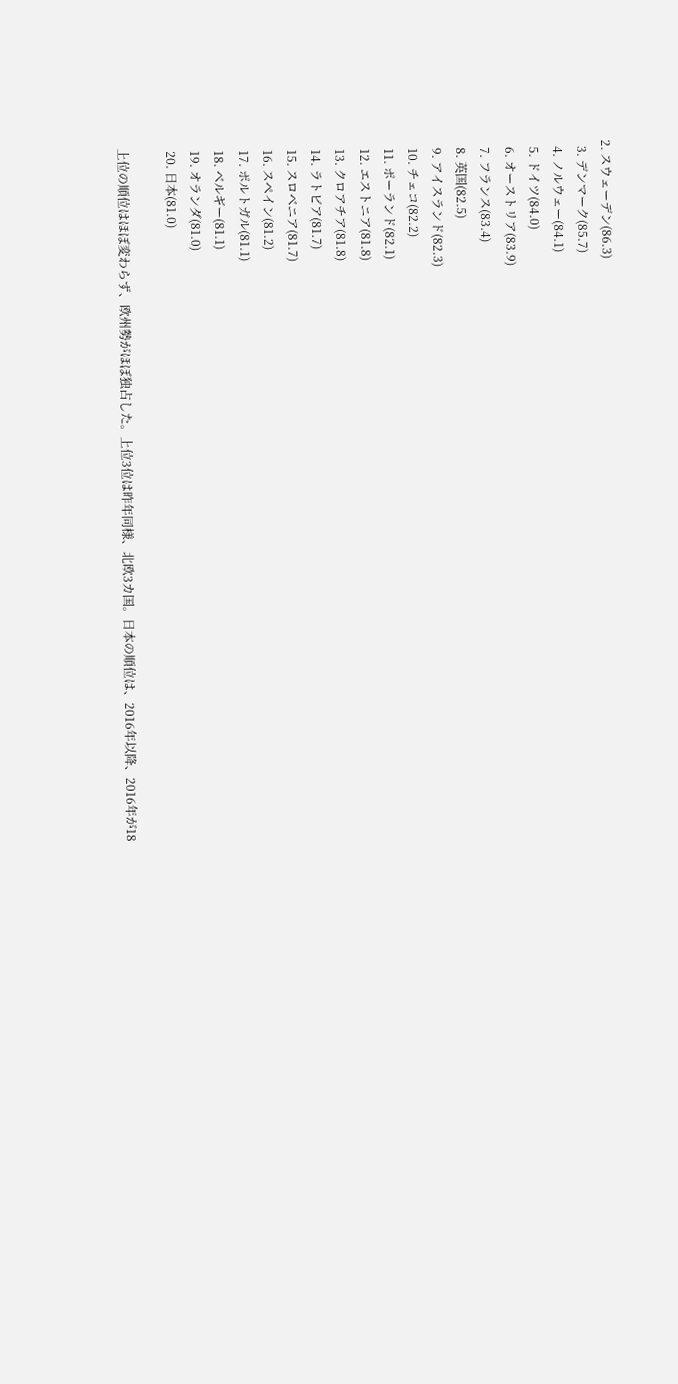2. スウェーデン(86.3)
  3. デンマーク(85.7)
  4. ノルウェー(84.1)
  5. ドイツ(84.0)
  6. オーストリア(83.9)
  7. フランス(83.4)
  8. 英国(82.5)
  9. アイスランド(82.3)
  10. チェコ(82.2)
  11. ポーランド(82.1)
  12. エストニア(81.8)
  13. クロアチア(81.8)
  14. ラトビア(81.7)
  15. スロベニア(81.7)
  16. スペイン(81.2)
  17. ポルトガル(81.1)
  18. ベルギー(81.1)
  19. オランダ(81.0)
  20. 日本(81.0)

 上位の順位はほぼ変わらず、欧州勢がほぼ独占した。上位3位は昨年同様、北欧3カ国。日本の順位は、2016年以降、2016年が18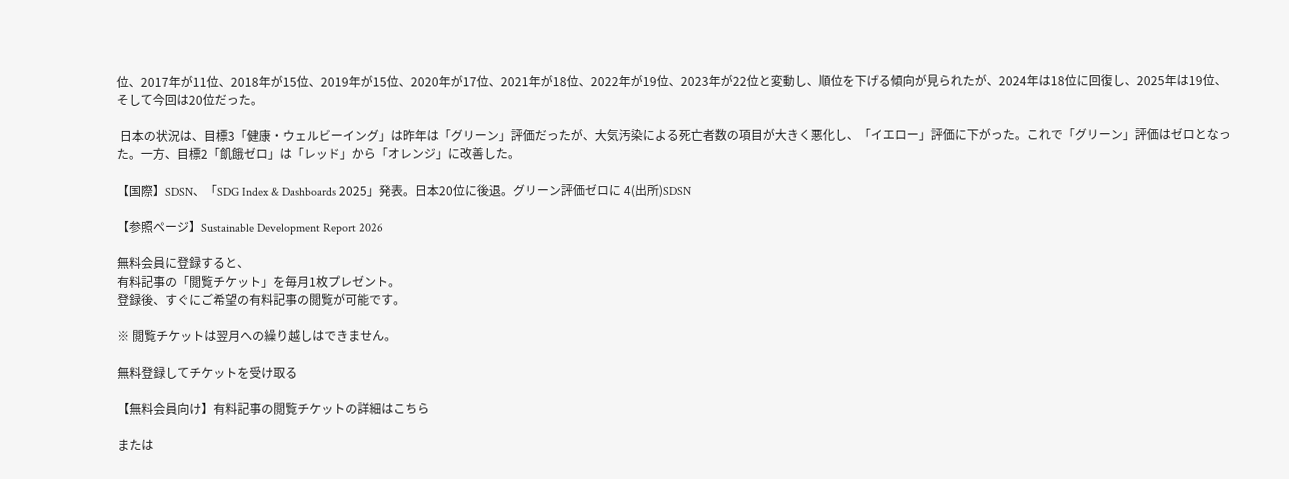位、2017年が11位、2018年が15位、2019年が15位、2020年が17位、2021年が18位、2022年が19位、2023年が22位と変動し、順位を下げる傾向が見られたが、2024年は18位に回復し、2025年は19位、そして今回は20位だった。

 日本の状況は、目標3「健康・ウェルビーイング」は昨年は「グリーン」評価だったが、大気汚染による死亡者数の項目が大きく悪化し、「イエロー」評価に下がった。これで「グリーン」評価はゼロとなった。一方、目標2「飢餓ゼロ」は「レッド」から「オレンジ」に改善した。

【国際】SDSN、「SDG Index & Dashboards 2025」発表。日本20位に後退。グリーン評価ゼロに 4(出所)SDSN

【参照ページ】Sustainable Development Report 2026

無料会員に登録すると、
有料記事の「閲覧チケット」を毎月1枚プレゼント。
登録後、すぐにご希望の有料記事の閲覧が可能です。

※ 閲覧チケットは翌月への繰り越しはできません。

無料登録してチケットを受け取る

【無料会員向け】有料記事の閲覧チケットの詳細はこちら

または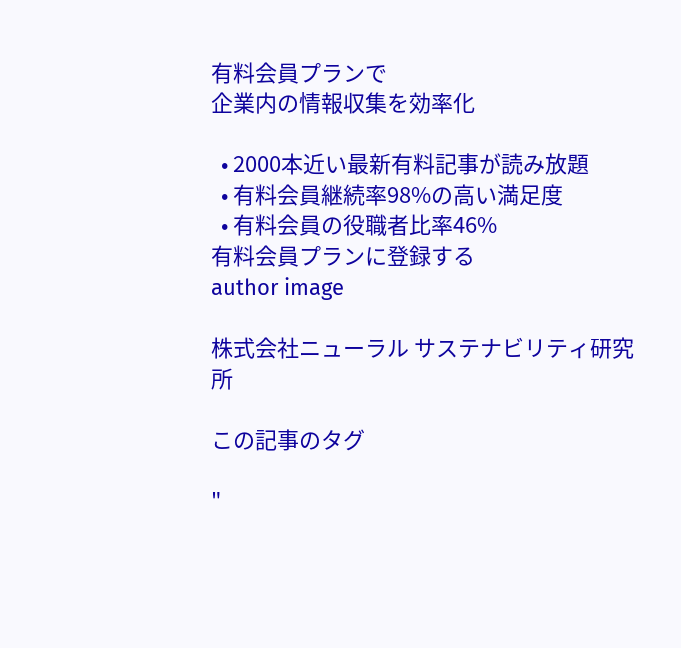有料会員プランで
企業内の情報収集を効率化

  • 2000本近い最新有料記事が読み放題
  • 有料会員継続率98%の高い満足度
  • 有料会員の役職者比率46%
有料会員プランに登録する
author image

株式会社ニューラル サステナビリティ研究所

この記事のタグ

"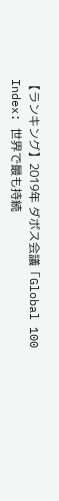【ランキング】2019年 ダボス会議「Global 100 Index: 世界で最も持続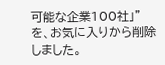可能な企業100社」"を、お気に入りから削除しました。